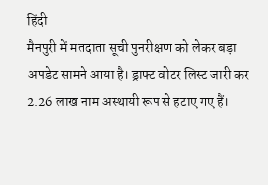हिंदी
मैनपुरी में मतदाता सूची पुनरीक्षण को लेकर बड़ा अपडेट सामने आया है। ड्राफ्ट वोटर लिस्ट जारी कर 2.26 लाख नाम अस्थायी रूप से हटाए गए हैं।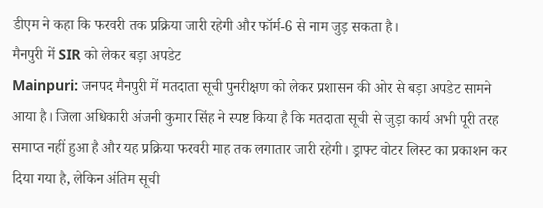डीएम ने कहा कि फरवरी तक प्रक्रिया जारी रहेगी और फॉर्म-6 से नाम जुड़ सकता है।
मैनपुरी में SIR को लेकर बड़ा अपडेट
Mainpuri: जनपद मैनपुरी में मतदाता सूची पुनरीक्षण को लेकर प्रशासन की ओर से बड़ा अपडेट सामने आया है। जिला अधिकारी अंजनी कुमार सिंह ने स्पष्ट किया है कि मतदाता सूची से जुड़ा कार्य अभी पूरी तरह समाप्त नहीं हुआ है और यह प्रक्रिया फरवरी माह तक लगातार जारी रहेगी। ड्राफ्ट वोटर लिस्ट का प्रकाशन कर दिया गया है, लेकिन अंतिम सूची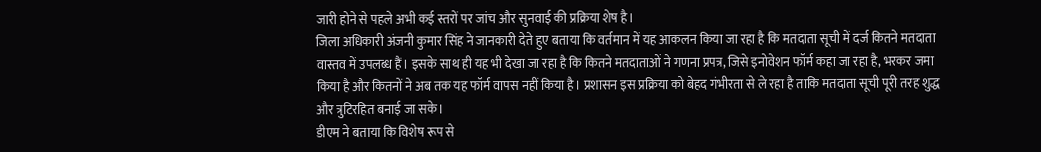जारी होने से पहले अभी कई स्तरों पर जांच और सुनवाई की प्रक्रिया शेष है।
जिला अधिकारी अंजनी कुमार सिंह ने जानकारी देते हुए बताया कि वर्तमान में यह आकलन किया जा रहा है कि मतदाता सूची में दर्ज कितने मतदाता वास्तव में उपलब्ध हैं। इसके साथ ही यह भी देखा जा रहा है कि कितने मतदाताओं ने गणना प्रपत्र, जिसे इनोवेशन फॉर्म कहा जा रहा है, भरकर जमा किया है और कितनों ने अब तक यह फॉर्म वापस नहीं किया है। प्रशासन इस प्रक्रिया को बेहद गंभीरता से ले रहा है ताकि मतदाता सूची पूरी तरह शुद्ध और त्रुटिरहित बनाई जा सके।
डीएम ने बताया कि विशेष रूप से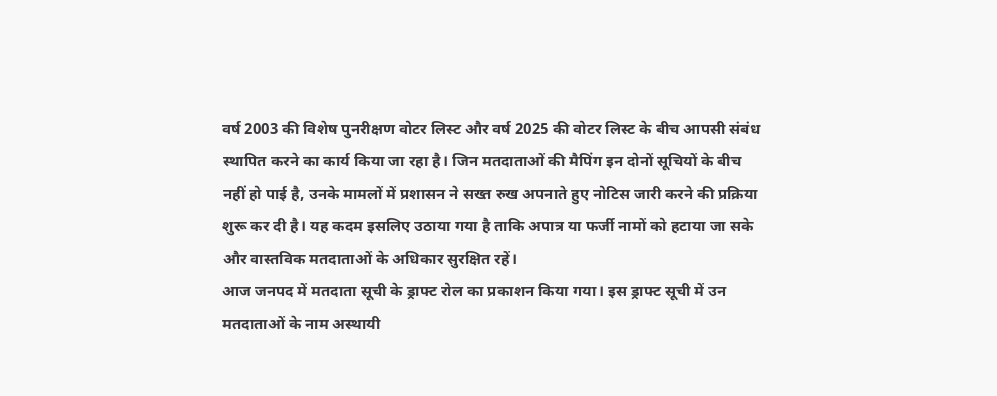वर्ष 2003 की विशेष पुनरीक्षण वोटर लिस्ट और वर्ष 2025 की वोटर लिस्ट के बीच आपसी संबंध स्थापित करने का कार्य किया जा रहा है। जिन मतदाताओं की मैपिंग इन दोनों सूचियों के बीच नहीं हो पाई है, उनके मामलों में प्रशासन ने सख्त रुख अपनाते हुए नोटिस जारी करने की प्रक्रिया शुरू कर दी है। यह कदम इसलिए उठाया गया है ताकि अपात्र या फर्जी नामों को हटाया जा सके और वास्तविक मतदाताओं के अधिकार सुरक्षित रहें।
आज जनपद में मतदाता सूची के ड्राफ्ट रोल का प्रकाशन किया गया। इस ड्राफ्ट सूची में उन मतदाताओं के नाम अस्थायी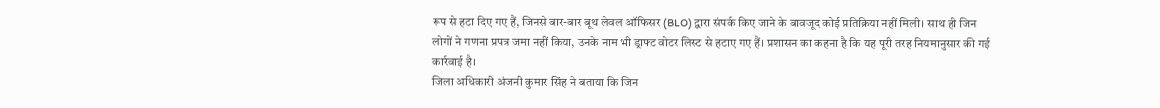रूप से हटा दिए गए हैं, जिनसे बार-बार बूथ लेवल ऑफिसर (BLO) द्वारा संपर्क किए जाने के बावजूद कोई प्रतिक्रिया नहीं मिली। साथ ही जिन लोगों ने गणना प्रपत्र जमा नहीं किया, उनके नाम भी ड्राफ्ट वोटर लिस्ट से हटाए गए हैं। प्रशासन का कहना है कि यह पूरी तरह नियमानुसार की गई कार्रवाई है।
जिला अधिकारी अंजनी कुमार सिंह ने बताया कि जिन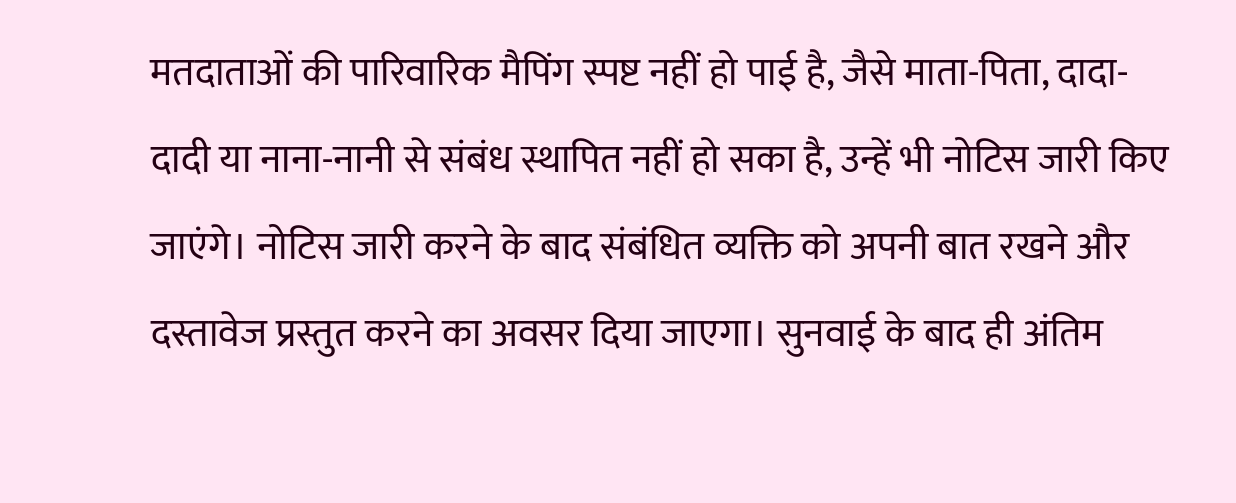मतदाताओं की पारिवारिक मैपिंग स्पष्ट नहीं हो पाई है, जैसे माता-पिता, दादा-दादी या नाना-नानी से संबंध स्थापित नहीं हो सका है, उन्हें भी नोटिस जारी किए जाएंगे। नोटिस जारी करने के बाद संबंधित व्यक्ति को अपनी बात रखने और दस्तावेज प्रस्तुत करने का अवसर दिया जाएगा। सुनवाई के बाद ही अंतिम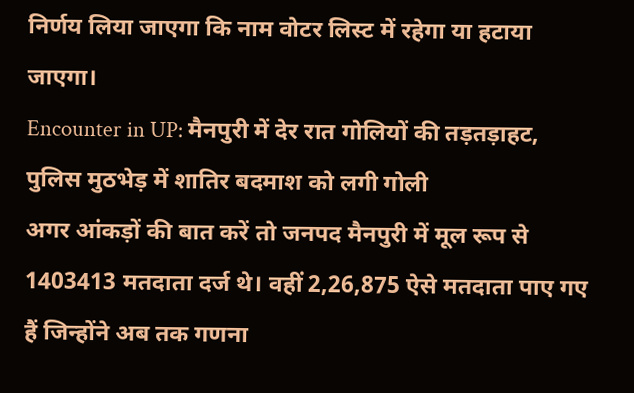निर्णय लिया जाएगा कि नाम वोटर लिस्ट में रहेगा या हटाया जाएगा।
Encounter in UP: मैनपुरी में देर रात गोलियों की तड़तड़ाहट, पुलिस मुठभेड़ में शातिर बदमाश को लगी गोली
अगर आंकड़ों की बात करें तो जनपद मैनपुरी में मूल रूप से 1403413 मतदाता दर्ज थे। वहीं 2,26,875 ऐसे मतदाता पाए गए हैं जिन्होंने अब तक गणना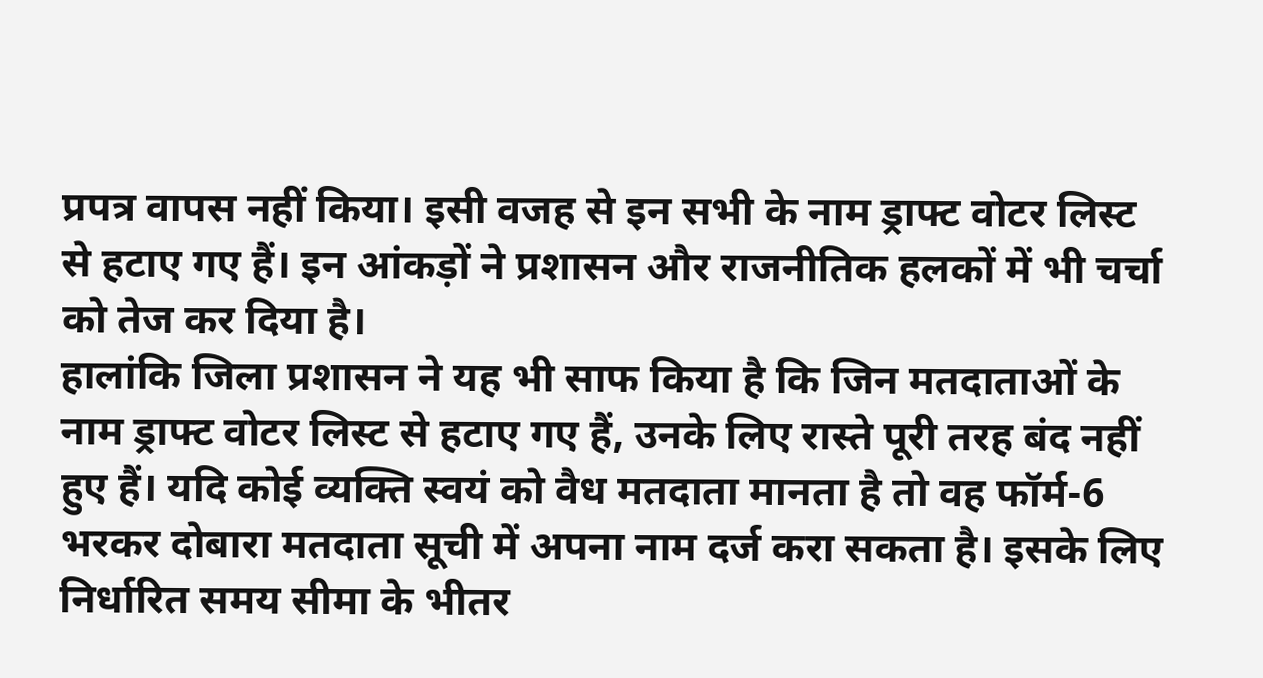प्रपत्र वापस नहीं किया। इसी वजह से इन सभी के नाम ड्राफ्ट वोटर लिस्ट से हटाए गए हैं। इन आंकड़ों ने प्रशासन और राजनीतिक हलकों में भी चर्चा को तेज कर दिया है।
हालांकि जिला प्रशासन ने यह भी साफ किया है कि जिन मतदाताओं के नाम ड्राफ्ट वोटर लिस्ट से हटाए गए हैं, उनके लिए रास्ते पूरी तरह बंद नहीं हुए हैं। यदि कोई व्यक्ति स्वयं को वैध मतदाता मानता है तो वह फॉर्म-6 भरकर दोबारा मतदाता सूची में अपना नाम दर्ज करा सकता है। इसके लिए निर्धारित समय सीमा के भीतर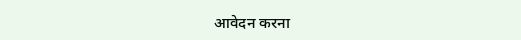आवेदन करना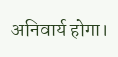अनिवार्य होगा।